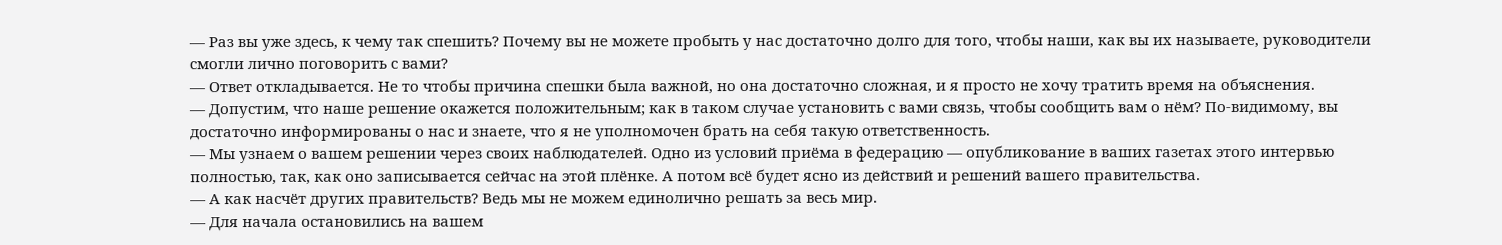— Раз вы уже здесь, к чему так спешить? Почему вы не можете пробыть у нас достаточно долго для того, чтобы наши, как вы их называете, руководители смогли лично поговорить с вами?
— Ответ откладывается. Не то чтобы причина спешки была важной, но она достаточно сложная, и я просто не хочу тратить время на объяснения.
— Допустим, что наше решение окажется положительным; как в таком случае установить с вами связь, чтобы сообщить вам о нём? По-видимому, вы достаточно информированы о нас и знаете, что я не уполномочен брать на себя такую ответственность.
— Мы узнаем о вашем решении через своих наблюдателей. Одно из условий приёма в федерацию — опубликование в ваших газетах этого интервью полностью, так, как оно записывается сейчас на этой плёнке. А потом всё будет ясно из действий и решений вашего правительства.
— А как насчёт других правительств? Ведь мы не можем единолично решать за весь мир.
— Для начала остановились на вашем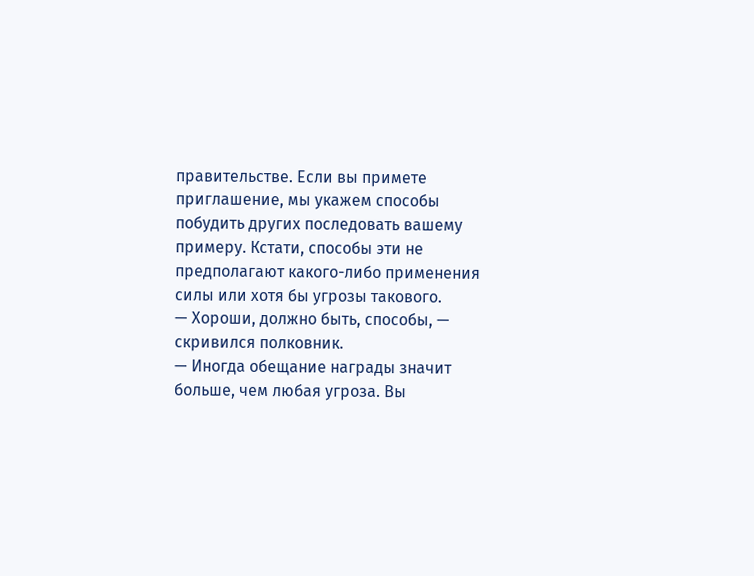правительстве. Если вы примете приглашение, мы укажем способы побудить других последовать вашему примеру. Кстати, способы эти не предполагают какого-либо применения силы или хотя бы угрозы такового.
— Хороши, должно быть, способы, — скривился полковник.
— Иногда обещание награды значит больше, чем любая угроза. Вы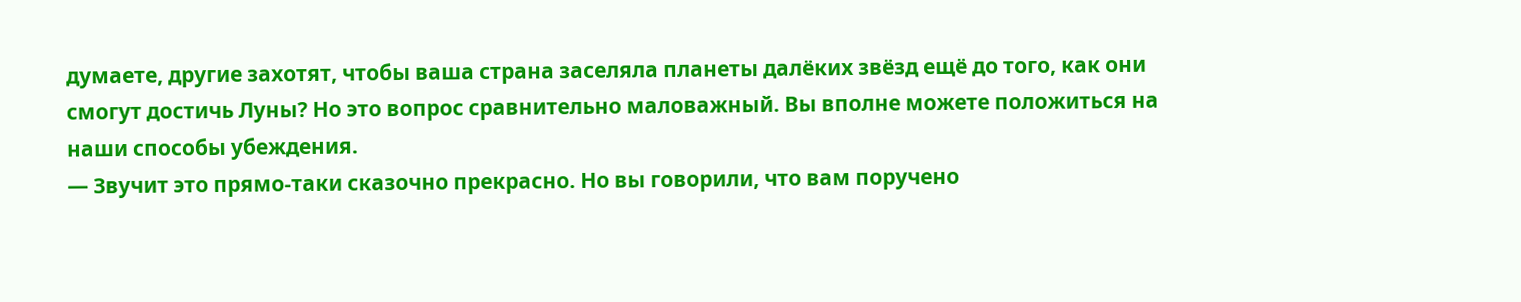думаете, другие захотят, чтобы ваша страна заселяла планеты далёких звёзд ещё до того, как они смогут достичь Луны? Но это вопрос сравнительно маловажный. Вы вполне можете положиться на наши способы убеждения.
— Звучит это прямо-таки сказочно прекрасно. Но вы говорили, что вам поручено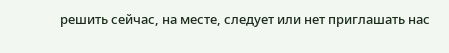решить сейчас, на месте, следует или нет приглашать нас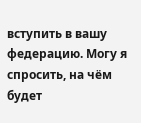вступить в вашу федерацию. Могу я спросить, на чём будет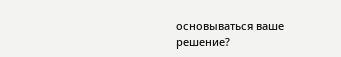основываться ваше решение?